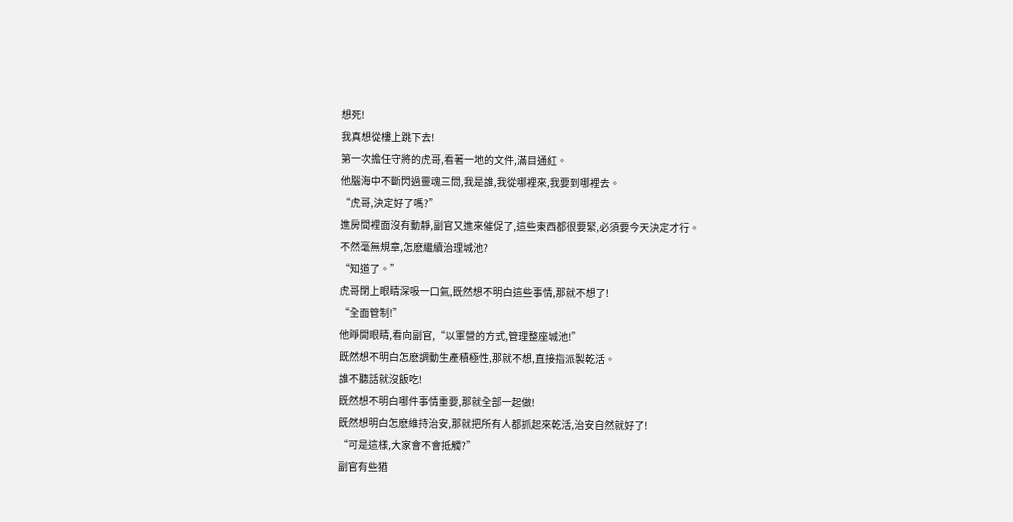想死!
我真想從樓上跳下去!
第一次擔任守將的虎哥,看著一地的文件,滿目通紅。
他腦海中不斷閃過靈魂三問,我是誰,我從哪裡來,我要到哪裡去。
“虎哥,決定好了嗎?”
進房間裡面沒有動靜,副官又進來催促了,這些東西都很要緊,必須要今天決定才行。
不然毫無規章,怎麽繼續治理城池?
“知道了。”
虎哥閉上眼睛深吸一口氣,既然想不明白這些事情,那就不想了!
“全面管制!”
他睜開眼睛,看向副官,“以軍營的方式,管理整座城池!”
既然想不明白怎麽調動生產積極性,那就不想,直接指派製乾活。
誰不聽話就沒飯吃!
既然想不明白哪件事情重要,那就全部一起做!
既然想明白怎麽維持治安,那就把所有人都抓起來乾活,治安自然就好了!
“可是這樣,大家會不會抵觸?”
副官有些猶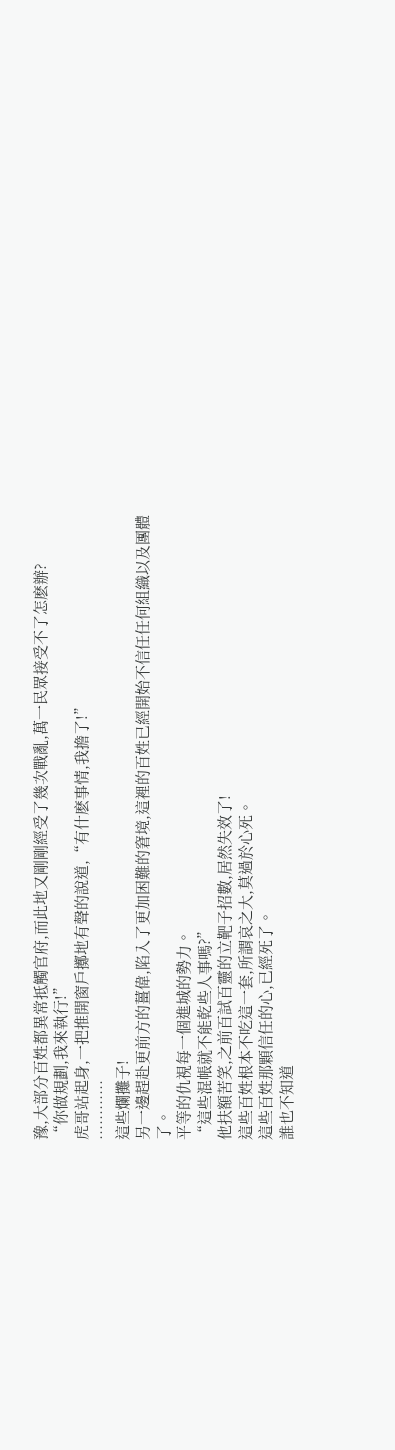豫,大部分百姓都異常抵觸官府,而此地又剛剛經受了幾次戰亂,萬一民眾接受不了怎麽辦?
“你做規劃,我來執行!”
虎哥站起身,一把推開窗戶擲地有聲的說道,“有什麽事情,我擔了!”
…………
這些爛攤子!
另一邊趕赴更前方的薑偉,陷入了更加困難的窘境,這裡的百姓已經開始不信任任何組織以及團體了。
平等的仇視每一個進城的勢力。
“這些混帳就不能乾些人事嗎?”
他扶額苦笑,之前百試百靈的立靶子招數,居然失效了!
這些百姓根本不吃這一套,所謂哀之大,莫過於心死。
這些百姓那顆信任的心,已經死了。
誰也不知道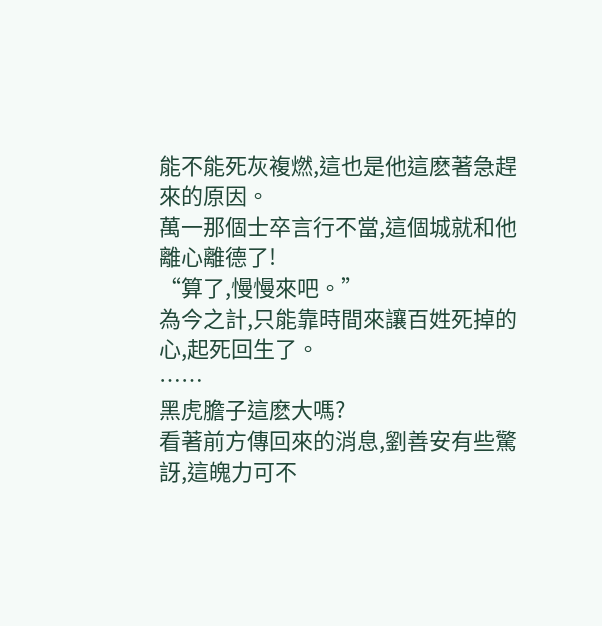能不能死灰複燃,這也是他這麽著急趕來的原因。
萬一那個士卒言行不當,這個城就和他離心離德了!
“算了,慢慢來吧。”
為今之計,只能靠時間來讓百姓死掉的心,起死回生了。
……
黑虎膽子這麽大嗎?
看著前方傳回來的消息,劉善安有些驚訝,這魄力可不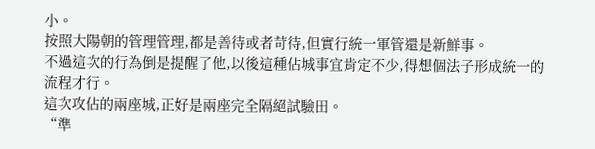小。
按照大陽朝的管理管理,都是善待或者苛待,但實行統一軍管還是新鮮事。
不過這次的行為倒是提醒了他,以後這種佔城事宜肯定不少,得想個法子形成統一的流程才行。
這次攻佔的兩座城,正好是兩座完全隔絕試驗田。
“準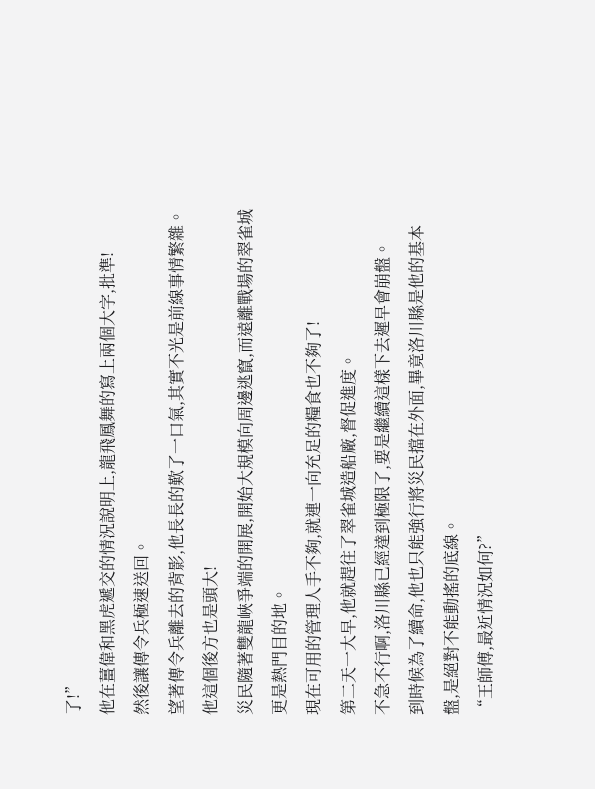了!”
他在薑偉和黑虎遞交的情況說明上,龍飛鳳舞的寫上兩個大字,批準!
然後讓傳令兵極速送回。
望著傳令兵離去的背影,他長長的歎了一口氣,其實不光是前線事情繁雜。
他這個後方也是頭大!
災民隨著雙龍峽爭端的開展,開始大規模向周邊逃竄,而遠離戰場的翠雀城更是熱門目的地。
現在可用的管理人手不夠,就連一向充足的糧食也不夠了!
第二天一大早,他就趕往了翠雀城造船廠,督促進度。
不急不行啊,洛川縣已經達到極限了,要是繼續這樣下去遲早會崩盤。
到時候為了續命,他也只能強行將災民擋在外面,畢竟洛川縣是他的基本盤,是絕對不能動搖的底線。
“王師傅,最近情況如何?”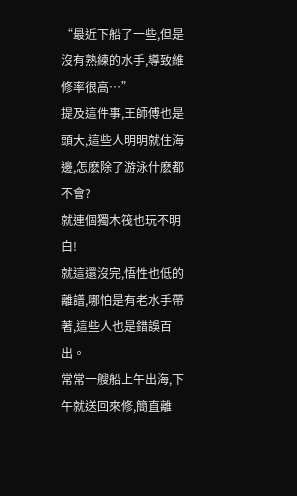“最近下船了一些,但是沒有熟練的水手,導致維修率很高…”
提及這件事,王師傅也是頭大,這些人明明就住海邊,怎麽除了游泳什麽都不會?
就連個獨木筏也玩不明白!
就這還沒完,悟性也低的離譜,哪怕是有老水手帶著,這些人也是錯誤百出。
常常一艘船上午出海,下午就送回來修,簡直離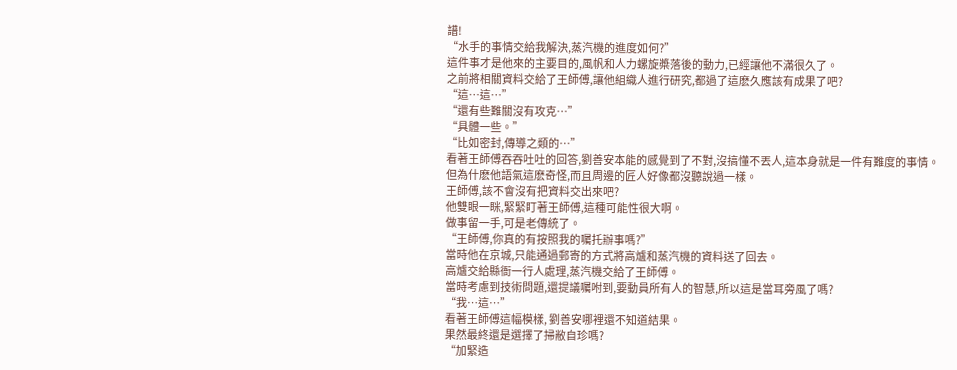譜!
“水手的事情交給我解決,蒸汽機的進度如何?”
這件事才是他來的主要目的,風帆和人力螺旋槳落後的動力,已經讓他不滿很久了。
之前將相關資料交給了王師傅,讓他組織人進行研究,都過了這麽久應該有成果了吧?
“這…這…”
“還有些難關沒有攻克…”
“具體一些。”
“比如密封,傳導之類的…”
看著王師傅吞吞吐吐的回答,劉善安本能的感覺到了不對,沒搞懂不丟人,這本身就是一件有難度的事情。
但為什麽他語氣這麽奇怪,而且周邊的匠人好像都沒聽說過一樣。
王師傅,該不會沒有把資料交出來吧?
他雙眼一眯,緊緊盯著王師傅,這種可能性很大啊。
做事留一手,可是老傳統了。
“王師傅,你真的有按照我的囑托辦事嗎?”
當時他在京城,只能通過郵寄的方式將高爐和蒸汽機的資料送了回去。
高爐交給縣衙一行人處理,蒸汽機交給了王師傅。
當時考慮到技術問題,還提議囑咐到,要動員所有人的智慧,所以這是當耳旁風了嗎?
“我…這…”
看著王師傅這幅模樣, 劉善安哪裡還不知道結果。
果然最終還是選擇了掃敝自珍嗎?
“加緊造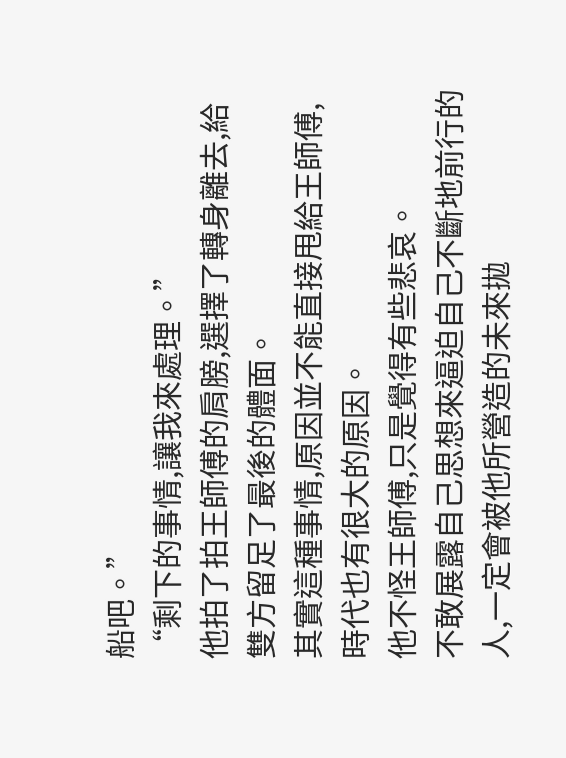船吧。”
“剩下的事情,讓我來處理。”
他拍了拍王師傅的肩膀,選擇了轉身離去,給雙方留足了最後的體面。
其實這種事情,原因並不能直接甩給王師傅,時代也有很大的原因。
他不怪王師傅,只是覺得有些悲哀。
不敢展露自己思想來逼迫自己不斷地前行的人,一定會被他所營造的未來拋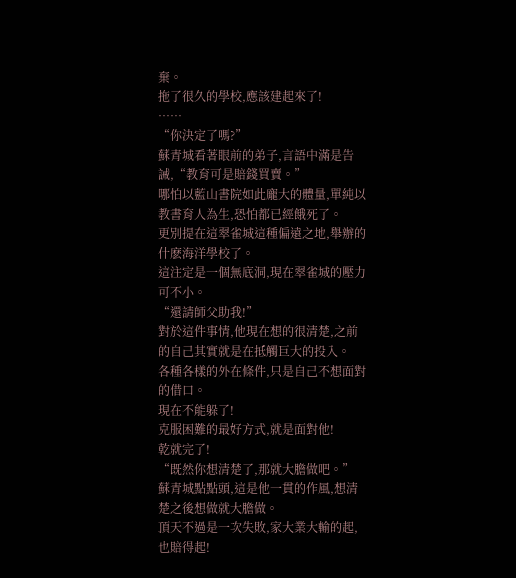棄。
拖了很久的學校,應該建起來了!
……
“你決定了嗎?”
蘇青城看著眼前的弟子,言語中滿是告誡,“教育可是賠錢買賣。”
哪怕以藍山書院如此龐大的體量,單純以教書育人為生,恐怕都已經餓死了。
更別提在這翠雀城這種偏遠之地,舉辦的什麽海洋學校了。
這注定是一個無底洞,現在翠雀城的壓力可不小。
“還請師父助我!”
對於這件事情,他現在想的很清楚,之前的自己其實就是在抵觸巨大的投入。
各種各樣的外在條件,只是自己不想面對的借口。
現在不能躲了!
克服困難的最好方式,就是面對他!
乾就完了!
“既然你想清楚了,那就大膽做吧。”
蘇青城點點頭,這是他一貫的作風,想清楚之後想做就大膽做。
頂天不過是一次失敗,家大業大輸的起,也賠得起!